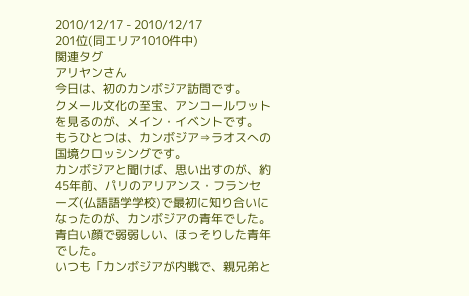2010/12/17 - 2010/12/17
201位(同エリア1010件中)
関連タグ
アリヤンさん
今日は、初のカンボジア訪問です。
クメール文化の至宝、アンコールワットを見るのが、メイン・イベントです。
もうひとつは、カンボジア⇒ラオスへの国境クロッシングです。
カンボジアと聞けば、思い出すのが、約45年前、パリのアリアンス・フランセーズ(仏語語学学校)で最初に知り合いになったのが、カンボジアの青年でした。
青白い顔で弱弱しい、ほっそりした青年でした。
いつも「カンボジアが内戦で、親兄弟と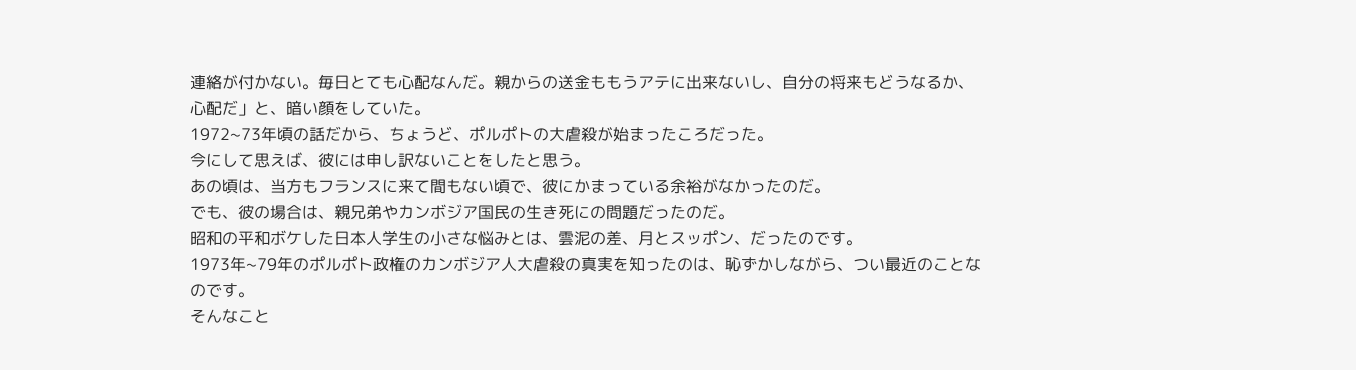連絡が付かない。毎日とても心配なんだ。親からの送金ももうアテに出来ないし、自分の将来もどうなるか、心配だ」と、暗い顔をしていた。
1972~73年頃の話だから、ちょうど、ポルポトの大虐殺が始まったころだった。
今にして思えば、彼には申し訳ないことをしたと思う。
あの頃は、当方もフランスに来て間もない頃で、彼にかまっている余裕がなかったのだ。
でも、彼の場合は、親兄弟やカンボジア国民の生き死にの問題だったのだ。
昭和の平和ボケした日本人学生の小さな悩みとは、雲泥の差、月とスッポン、だったのです。
1973年~79年のポルポト政権のカンボジア人大虐殺の真実を知ったのは、恥ずかしながら、つい最近のことなのです。
そんなこと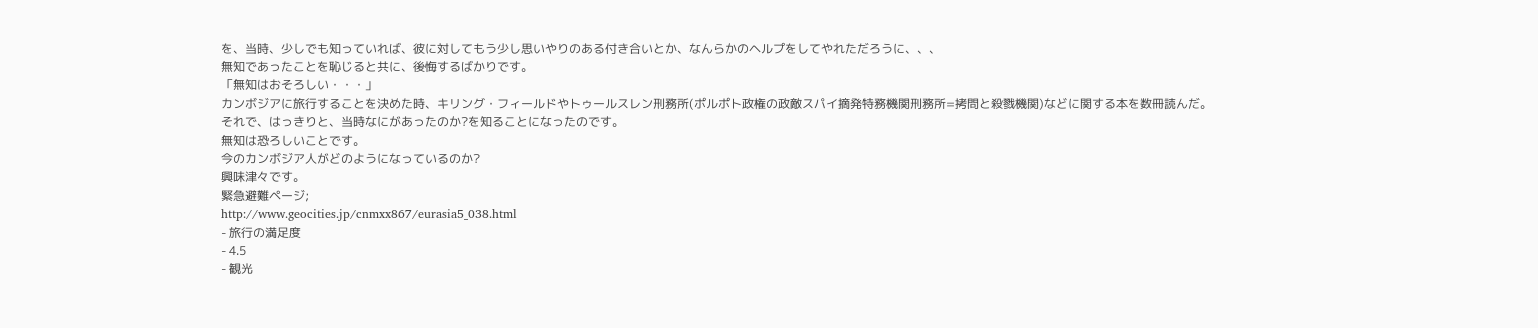を、当時、少しでも知っていれば、彼に対してもう少し思いやりのある付き合いとか、なんらかのヘルプをしてやれただろうに、、、
無知であったことを恥じると共に、後悔するばかりです。
「無知はおそろしい・・・」
カンボジアに旅行することを決めた時、キリング・フィールドやトゥールスレン刑務所(ポルポト政権の政敵スパイ摘発特務機関刑務所=拷問と殺戮機関)などに関する本を数冊読んだ。
それで、はっきりと、当時なにがあったのか?を知ることになったのです。
無知は恐ろしいことです。
今のカンボジア人がどのようになっているのか?
興味津々です。
緊急避難ページ;
http://www.geocities.jp/cnmxx867/eurasia5_038.html
- 旅行の満足度
- 4.5
- 観光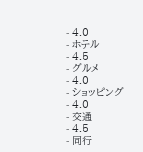- 4.0
- ホテル
- 4.5
- グルメ
- 4.0
- ショッピング
- 4.0
- 交通
- 4.5
- 同行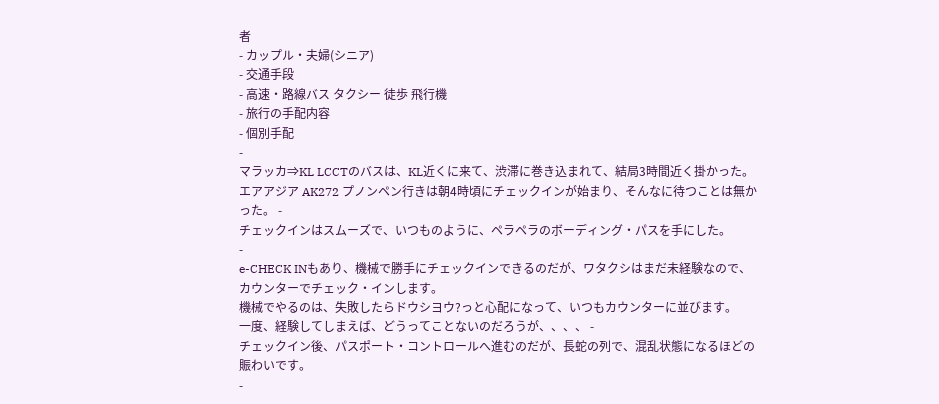者
- カップル・夫婦(シニア)
- 交通手段
- 高速・路線バス タクシー 徒歩 飛行機
- 旅行の手配内容
- 個別手配
-
マラッカ⇒KL LCCTのバスは、KL近くに来て、渋滞に巻き込まれて、結局3時間近く掛かった。
エアアジア AK272 プノンペン行きは朝4時頃にチェックインが始まり、そんなに待つことは無かった。 -
チェックインはスムーズで、いつものように、ペラペラのボーディング・パスを手にした。
-
e-CHECK INもあり、機械で勝手にチェックインできるのだが、ワタクシはまだ未経験なので、カウンターでチェック・インします。
機械でやるのは、失敗したらドウシヨウ?っと心配になって、いつもカウンターに並びます。
一度、経験してしまえば、どうってことないのだろうが、、、、 -
チェックイン後、パスポート・コントロールへ進むのだが、長蛇の列で、混乱状態になるほどの賑わいです。
-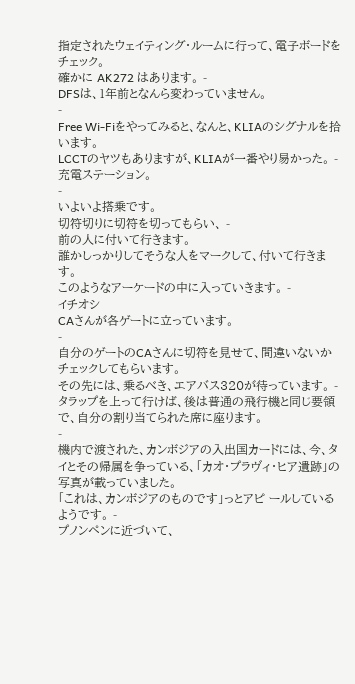指定されたウェイティング・ルームに行って、電子ボードをチェック。
確かに AK272 はあります。 -
DFSは、1年前となんら変わっていません。
-
Free Wi-Fiをやってみると、なんと、KLIAのシグナルを拾います。
LCCTのヤツもありますが、KLIAが一番やり易かった。 -
充電ステーション。
-
いよいよ搭乗です。
切符切りに切符を切ってもらい、 -
前の人に付いて行きます。
誰かしっかりしてそうな人をマークして、付いて行きます。
このようなアーケードの中に入っていきます。 -
イチオシ
CAさんが各ゲートに立っています。
-
自分のゲートのCAさんに切符を見せて、間違いないかチェックしてもらいます。
その先には、乗るべき、エアバス320が待っています。 -
タラップを上って行けば、後は普通の飛行機と同じ要領で、自分の割り当てられた席に座ります。
-
機内で渡された、カンボジアの入出国カードには、今、タイとその帰属を争っている、「カオ・プラヴィ・ヒア遺跡」の写真が載っていました。
「これは、カンボジアのものです」っとアピ ールしているようです。 -
プノンペンに近づいて、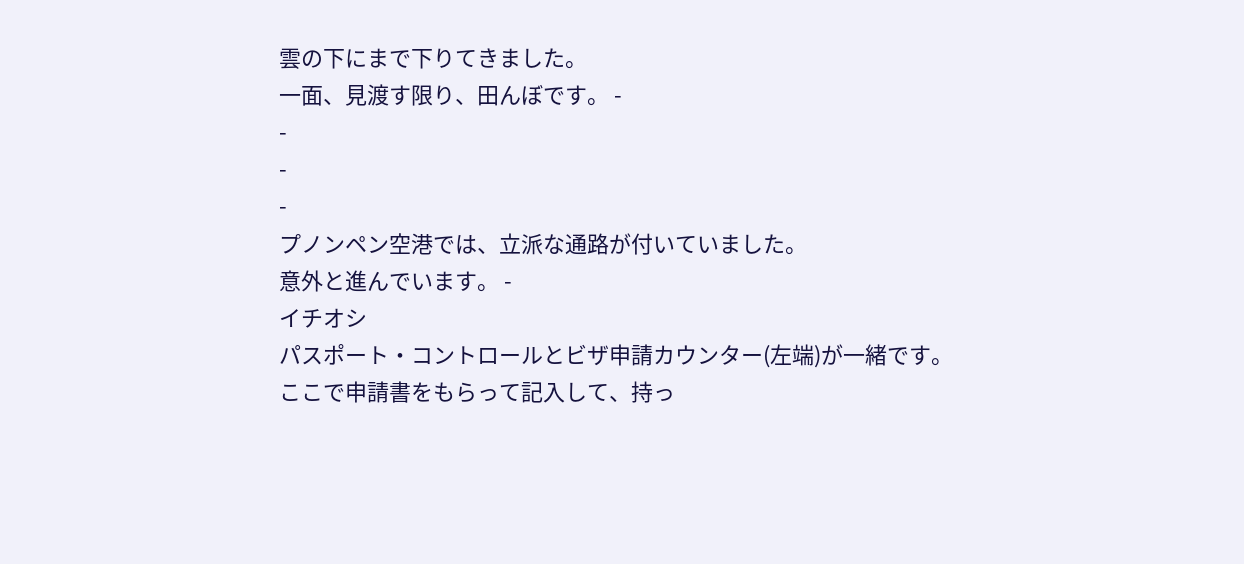雲の下にまで下りてきました。
一面、見渡す限り、田んぼです。 -
-
-
-
プノンペン空港では、立派な通路が付いていました。
意外と進んでいます。 -
イチオシ
パスポート・コントロールとビザ申請カウンター(左端)が一緒です。
ここで申請書をもらって記入して、持っ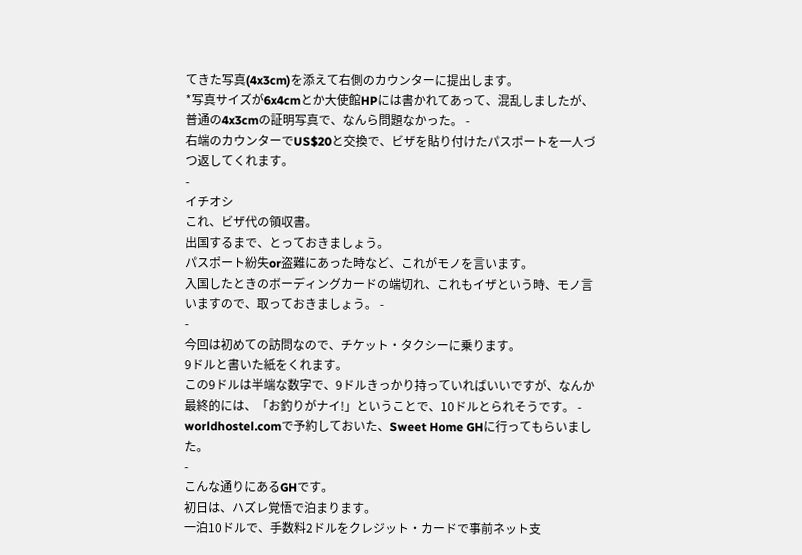てきた写真(4x3cm)を添えて右側のカウンターに提出します。
*写真サイズが6x4cmとか大使館HPには書かれてあって、混乱しましたが、普通の4x3cmの証明写真で、なんら問題なかった。 -
右端のカウンターでUS$20と交換で、ビザを貼り付けたパスポートを一人づつ返してくれます。
-
イチオシ
これ、ビザ代の領収書。
出国するまで、とっておきましょう。
パスポート紛失or盗難にあった時など、これがモノを言います。
入国したときのボーディングカードの端切れ、これもイザという時、モノ言いますので、取っておきましょう。 -
-
今回は初めての訪問なので、チケット・タクシーに乗ります。
9ドルと書いた紙をくれます。
この9ドルは半端な数字で、9ドルきっかり持っていればいいですが、なんか最終的には、「お釣りがナイ!」ということで、10ドルとられそうです。 -
worldhostel.comで予約しておいた、Sweet Home GHに行ってもらいました。
-
こんな通りにあるGHです。
初日は、ハズレ覚悟で泊まります。
一泊10ドルで、手数料2ドルをクレジット・カードで事前ネット支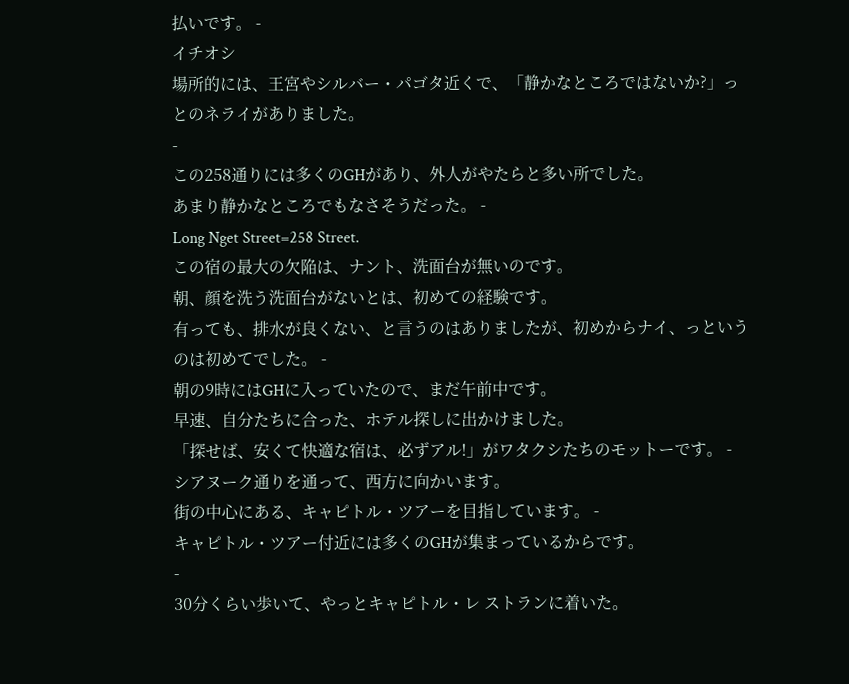払いです。 -
イチオシ
場所的には、王宮やシルバー・パゴタ近くで、「静かなところではないか?」っとのネライがありました。
-
この258通りには多くのGHがあり、外人がやたらと多い所でした。
あまり静かなところでもなさそうだった。 -
Long Nget Street=258 Street.
この宿の最大の欠陥は、ナント、洗面台が無いのです。
朝、顔を洗う洗面台がないとは、初めての経験です。
有っても、排水が良くない、と言うのはありましたが、初めからナイ、っというのは初めてでした。 -
朝の9時にはGHに入っていたので、まだ午前中です。
早速、自分たちに合った、ホテル探しに出かけました。
「探せば、安くて快適な宿は、必ずアル!」がワタクシたちのモットーです。 -
シアヌーク通りを通って、西方に向かいます。
街の中心にある、キャピトル・ツアーを目指しています。 -
キャピトル・ツアー付近には多くのGHが集まっているからです。
-
30分くらい歩いて、やっとキャピトル・レ ストランに着いた。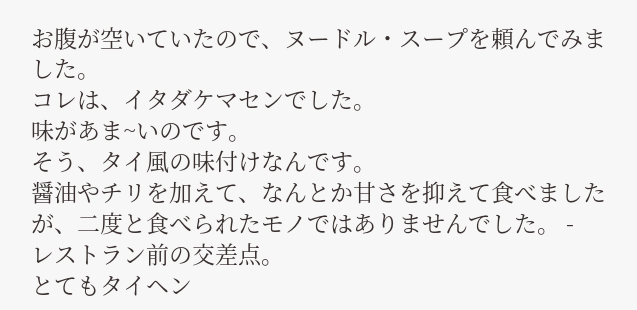お腹が空いていたので、ヌードル・スープを頼んでみました。
コレは、イタダケマセンでした。
味があま~いのです。
そう、タイ風の味付けなんです。
醤油やチリを加えて、なんとか甘さを抑えて食べましたが、二度と食べられたモノではありませんでした。 -
レストラン前の交差点。
とてもタイヘン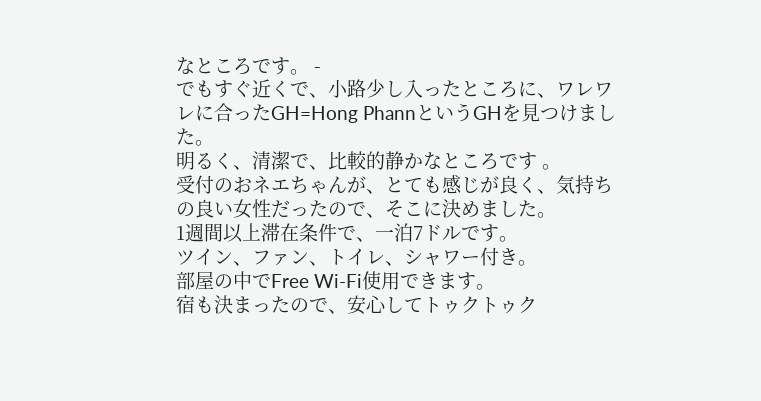なところです。 -
でもすぐ近くで、小路少し入ったところに、ワレワレに合ったGH=Hong PhannというGHを見つけました。
明るく、清潔で、比較的静かなところです 。
受付のおネエちゃんが、とても感じが良く、気持ちの良い女性だったので、そこに決めました。
1週間以上滞在条件で、一泊7ドルです。
ツイン、ファン、トイレ、シャワー付き。
部屋の中でFree Wi-Fi使用できます。
宿も決まったので、安心してトゥクトゥク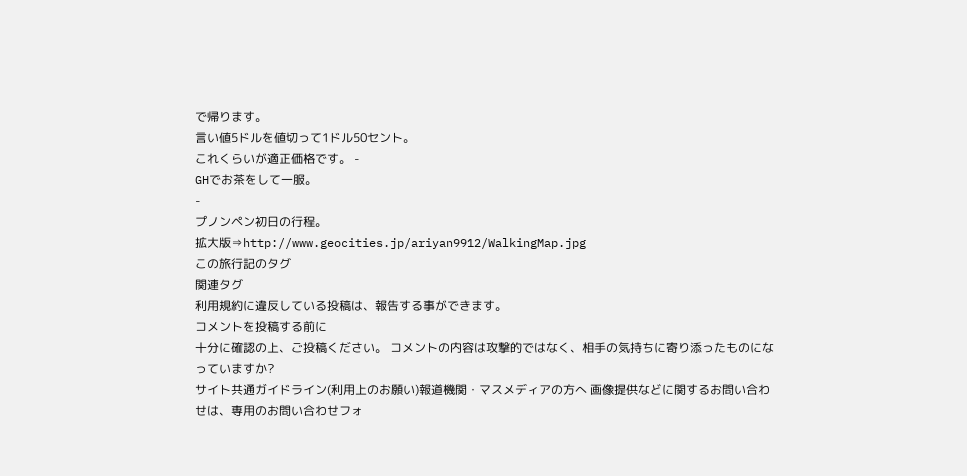で帰ります。
言い値5ドルを値切って1ドル50セント。
これくらいが適正価格です。 -
GHでお茶をして一服。
-
プノンペン初日の行程。
拡大版⇒http://www.geocities.jp/ariyan9912/WalkingMap.jpg
この旅行記のタグ
関連タグ
利用規約に違反している投稿は、報告する事ができます。
コメントを投稿する前に
十分に確認の上、ご投稿ください。 コメントの内容は攻撃的ではなく、相手の気持ちに寄り添ったものになっていますか?
サイト共通ガイドライン(利用上のお願い)報道機関・マスメディアの方へ 画像提供などに関するお問い合わせは、専用のお問い合わせフォ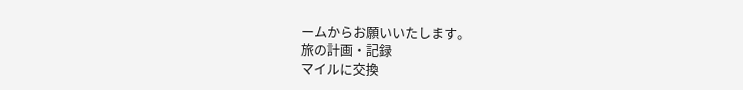ームからお願いいたします。
旅の計画・記録
マイルに交換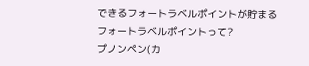できるフォートラベルポイントが貯まる
フォートラベルポイントって?
プノンペン(カ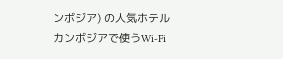ンボジア) の人気ホテル
カンボジアで使うWi-Fi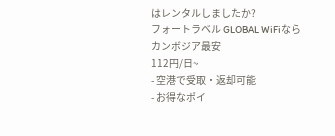はレンタルしましたか?
フォートラベル GLOBAL WiFiなら
カンボジア最安
112円/日~
- 空港で受取・返却可能
- お得なポイ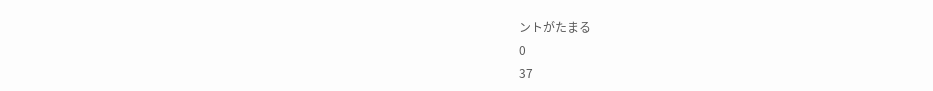ントがたまる
0
37